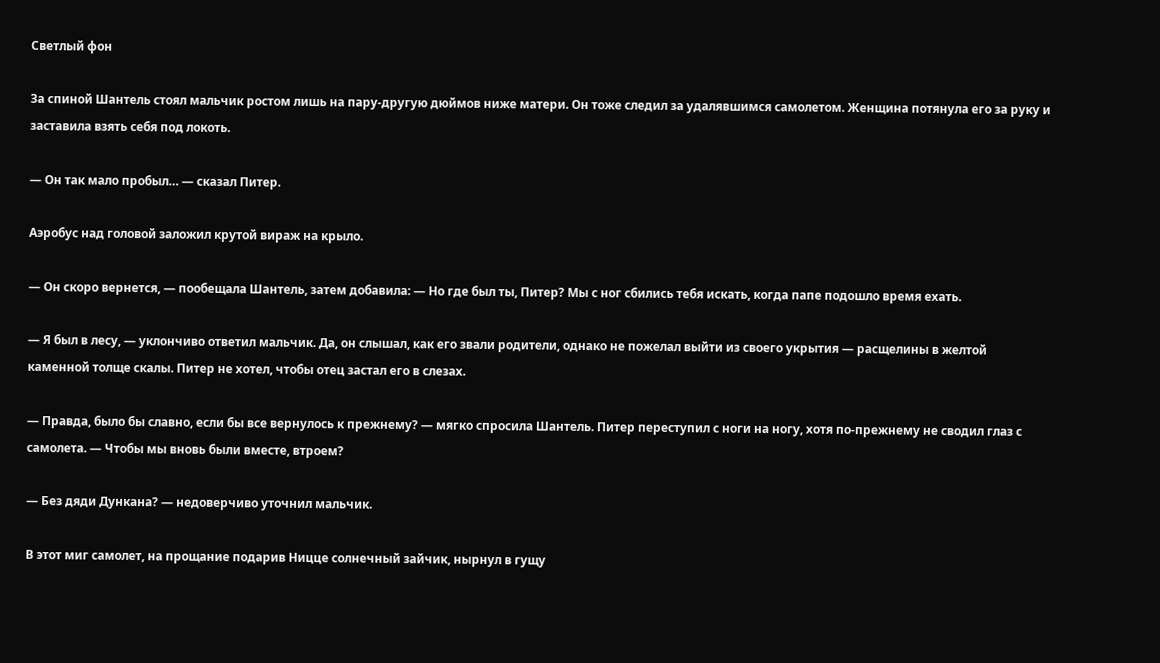Светлый фон

За спиной Шантель стоял мальчик ростом лишь на пару-другую дюймов ниже матери. Он тоже следил за удалявшимся самолетом. Женщина потянула его за руку и заставила взять себя под локоть.

— Он так мало пробыл… — сказал Питер.

Аэробус над головой заложил крутой вираж на крыло.

— Он скоро вернется, — пообещала Шантель, затем добавила: — Но где был ты, Питер? Мы с ног сбились тебя искать, когда папе подошло время ехать.

— Я был в лесу, — уклончиво ответил мальчик. Да, он слышал, как его звали родители, однако не пожелал выйти из своего укрытия — расщелины в желтой каменной толще скалы. Питер не хотел, чтобы отец застал его в слезах.

— Правда, было бы славно, если бы все вернулось к прежнему? — мягко спросила Шантель. Питер переступил с ноги на ногу, хотя по-прежнему не сводил глаз с самолета. — Чтобы мы вновь были вместе, втроем?

— Без дяди Дункана? — недоверчиво уточнил мальчик.

В этот миг самолет, на прощание подарив Ницце солнечный зайчик, нырнул в гущу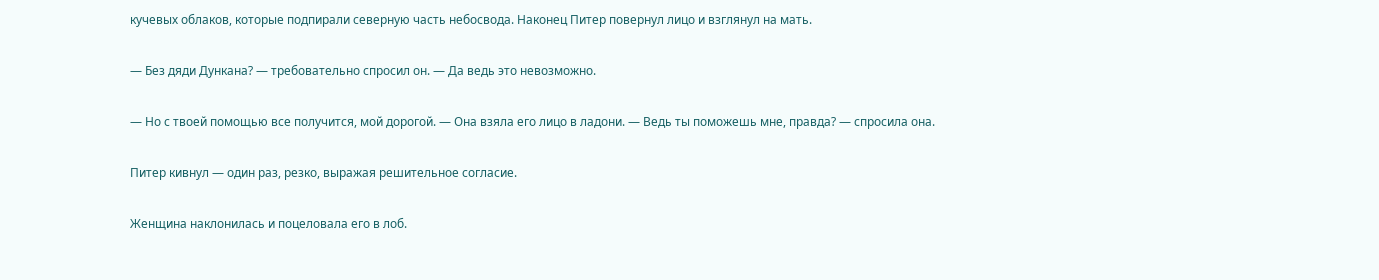кучевых облаков, которые подпирали северную часть небосвода. Наконец Питер повернул лицо и взглянул на мать.

— Без дяди Дункана? — требовательно спросил он. — Да ведь это невозможно.

— Но с твоей помощью все получится, мой дорогой. — Она взяла его лицо в ладони. — Ведь ты поможешь мне, правда? — спросила она.

Питер кивнул — один раз, резко, выражая решительное согласие.

Женщина наклонилась и поцеловала его в лоб.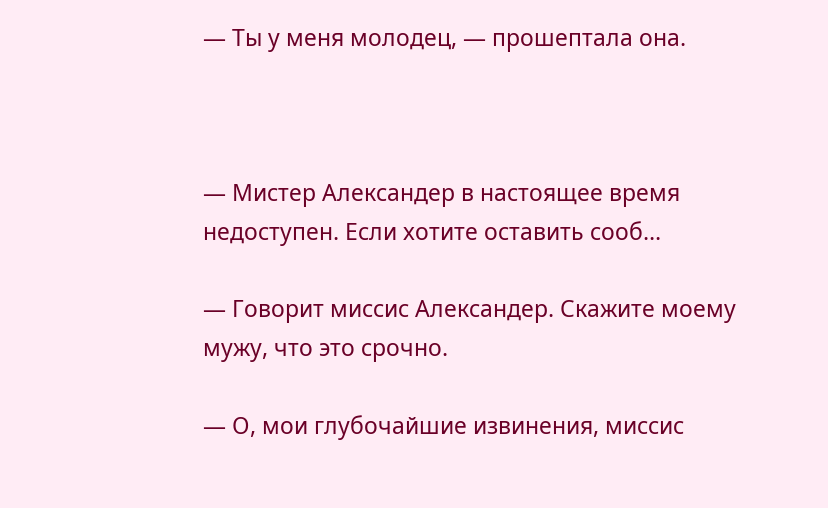— Ты у меня молодец, — прошептала она.



— Мистер Александер в настоящее время недоступен. Если хотите оставить сооб…

— Говорит миссис Александер. Скажите моему мужу, что это срочно.

— О, мои глубочайшие извинения, миссис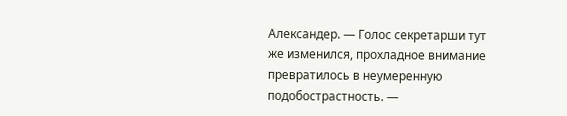Александер. — Голос секретарши тут же изменился, прохладное внимание превратилось в неумеренную подобострастность. —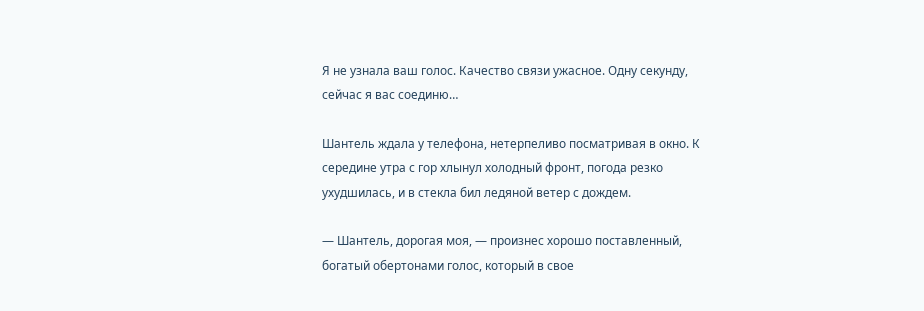Я не узнала ваш голос. Качество связи ужасное. Одну секунду, сейчас я вас соединю…

Шантель ждала у телефона, нетерпеливо посматривая в окно. К середине утра с гор хлынул холодный фронт, погода резко ухудшилась, и в стекла бил ледяной ветер с дождем.

— Шантель, дорогая моя, — произнес хорошо поставленный, богатый обертонами голос, который в свое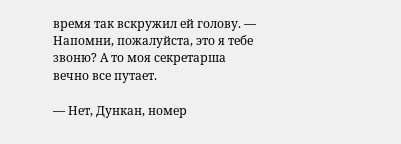время так вскружил ей голову. — Напомни, пожалуйста, это я тебе звоню? А то моя секретарша вечно все путает.

— Нет, Дункан, номер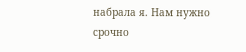набрала я. Нам нужно срочно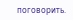поговорить.